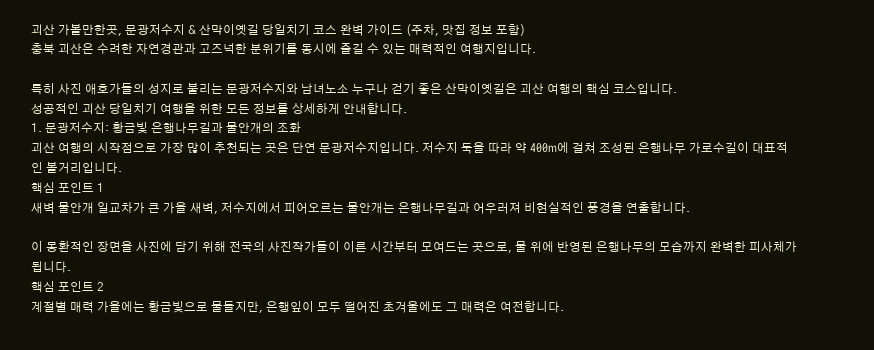괴산 가볼만한곳, 문광저수지 & 산막이옛길 당일치기 코스 완벽 가이드 (주차, 맛집 정보 포함)
충북 괴산은 수려한 자연경관과 고즈넉한 분위기를 동시에 즐길 수 있는 매력적인 여행지입니다.

특히 사진 애호가들의 성지로 불리는 문광저수지와 남녀노소 누구나 걷기 좋은 산막이옛길은 괴산 여행의 핵심 코스입니다.
성공적인 괴산 당일치기 여행을 위한 모든 정보를 상세하게 안내합니다.
1. 문광저수지: 황금빛 은행나무길과 물안개의 조화
괴산 여행의 시작점으로 가장 많이 추천되는 곳은 단연 문광저수지입니다. 저수지 둑을 따라 약 400m에 걸쳐 조성된 은행나무 가로수길이 대표적인 볼거리입니다.
핵심 포인트 1
새벽 물안개 일교차가 큰 가을 새벽, 저수지에서 피어오르는 물안개는 은행나무길과 어우러져 비현실적인 풍경을 연출합니다.

이 몽환적인 장면을 사진에 담기 위해 전국의 사진작가들이 이른 시간부터 모여드는 곳으로, 물 위에 반영된 은행나무의 모습까지 완벽한 피사체가 됩니다.
핵심 포인트 2
계절별 매력 가을에는 황금빛으로 물들지만, 은행잎이 모두 떨어진 초겨울에도 그 매력은 여전합니다.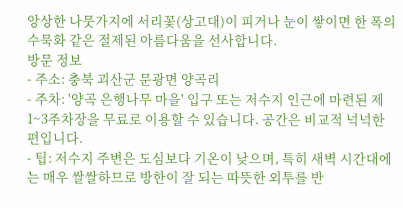앙상한 나뭇가지에 서리꽃(상고대)이 피거나 눈이 쌓이면 한 폭의 수묵화 같은 절제된 아름다움을 선사합니다.
방문 정보
- 주소: 충북 괴산군 문광면 양곡리
- 주차: '양곡 은행나무 마을' 입구 또는 저수지 인근에 마련된 제1~3주차장을 무료로 이용할 수 있습니다. 공간은 비교적 넉넉한 편입니다.
- 팁: 저수지 주변은 도심보다 기온이 낮으며, 특히 새벽 시간대에는 매우 쌀쌀하므로 방한이 잘 되는 따뜻한 외투를 반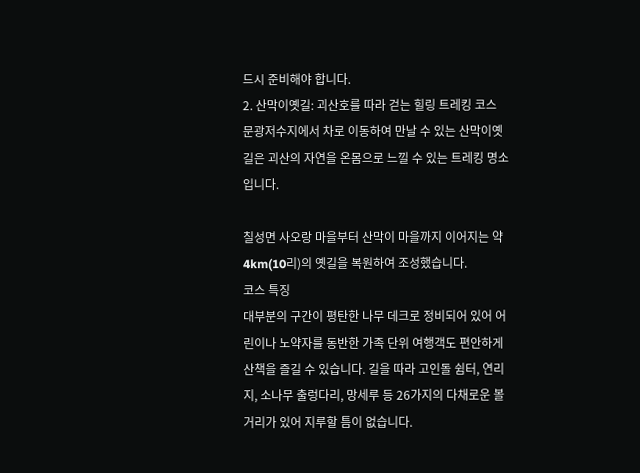드시 준비해야 합니다.
2. 산막이옛길: 괴산호를 따라 걷는 힐링 트레킹 코스
문광저수지에서 차로 이동하여 만날 수 있는 산막이옛길은 괴산의 자연을 온몸으로 느낄 수 있는 트레킹 명소입니다.

칠성면 사오랑 마을부터 산막이 마을까지 이어지는 약 4km(10리)의 옛길을 복원하여 조성했습니다.
코스 특징
대부분의 구간이 평탄한 나무 데크로 정비되어 있어 어린이나 노약자를 동반한 가족 단위 여행객도 편안하게 산책을 즐길 수 있습니다. 길을 따라 고인돌 쉼터, 연리지, 소나무 출렁다리, 망세루 등 26가지의 다채로운 볼거리가 있어 지루할 틈이 없습니다.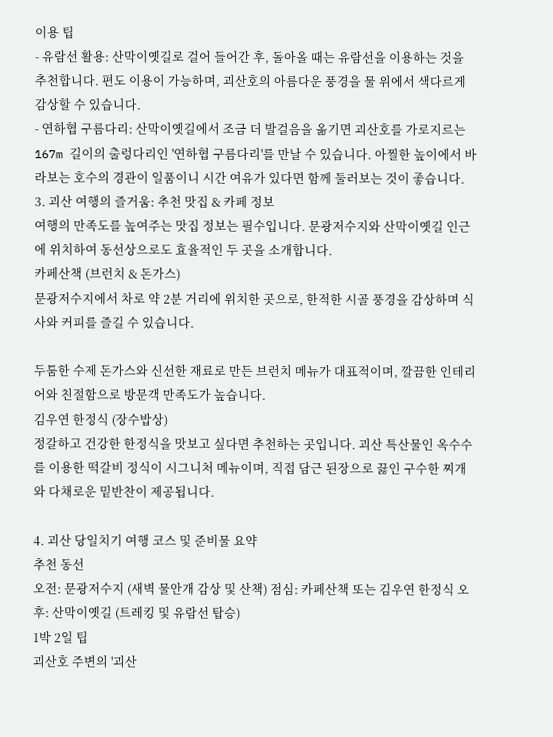이용 팁
- 유람선 활용: 산막이옛길로 걸어 들어간 후, 돌아올 때는 유람선을 이용하는 것을 추천합니다. 편도 이용이 가능하며, 괴산호의 아름다운 풍경을 물 위에서 색다르게 감상할 수 있습니다.
- 연하협 구름다리: 산막이옛길에서 조금 더 발걸음을 옮기면 괴산호를 가로지르는 167m 길이의 출렁다리인 '연하협 구름다리'를 만날 수 있습니다. 아찔한 높이에서 바라보는 호수의 경관이 일품이니 시간 여유가 있다면 함께 둘러보는 것이 좋습니다.
3. 괴산 여행의 즐거움: 추천 맛집 & 카페 정보
여행의 만족도를 높여주는 맛집 정보는 필수입니다. 문광저수지와 산막이옛길 인근에 위치하여 동선상으로도 효율적인 두 곳을 소개합니다.
카페산책 (브런치 & 돈가스)
문광저수지에서 차로 약 2분 거리에 위치한 곳으로, 한적한 시골 풍경을 감상하며 식사와 커피를 즐길 수 있습니다.

두툼한 수제 돈가스와 신선한 재료로 만든 브런치 메뉴가 대표적이며, 깔끔한 인테리어와 친절함으로 방문객 만족도가 높습니다.
김우연 한정식 (장수밥상)
정갈하고 건강한 한정식을 맛보고 싶다면 추천하는 곳입니다. 괴산 특산물인 옥수수를 이용한 떡갈비 정식이 시그니처 메뉴이며, 직접 담근 된장으로 끓인 구수한 찌개와 다채로운 밑반찬이 제공됩니다.

4. 괴산 당일치기 여행 코스 및 준비물 요약
추천 동선
오전: 문광저수지 (새벽 물안개 감상 및 산책) 점심: 카페산책 또는 김우연 한정식 오후: 산막이옛길 (트레킹 및 유람선 탑승)
1박 2일 팁
괴산호 주변의 '괴산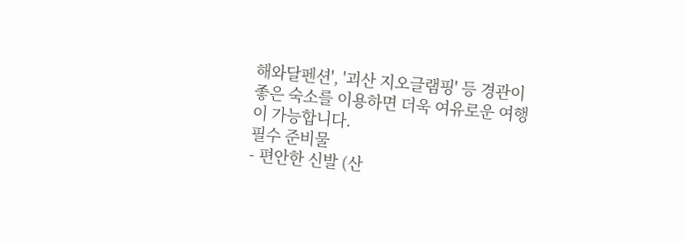해와달펜션', '괴산 지오글램핑' 등 경관이 좋은 숙소를 이용하면 더욱 여유로운 여행이 가능합니다.
필수 준비물
- 편안한 신발 (산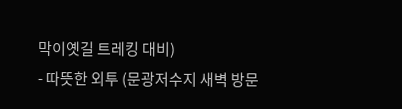막이옛길 트레킹 대비)
- 따뜻한 외투 (문광저수지 새벽 방문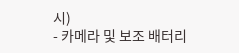시)
- 카메라 및 보조 배터리